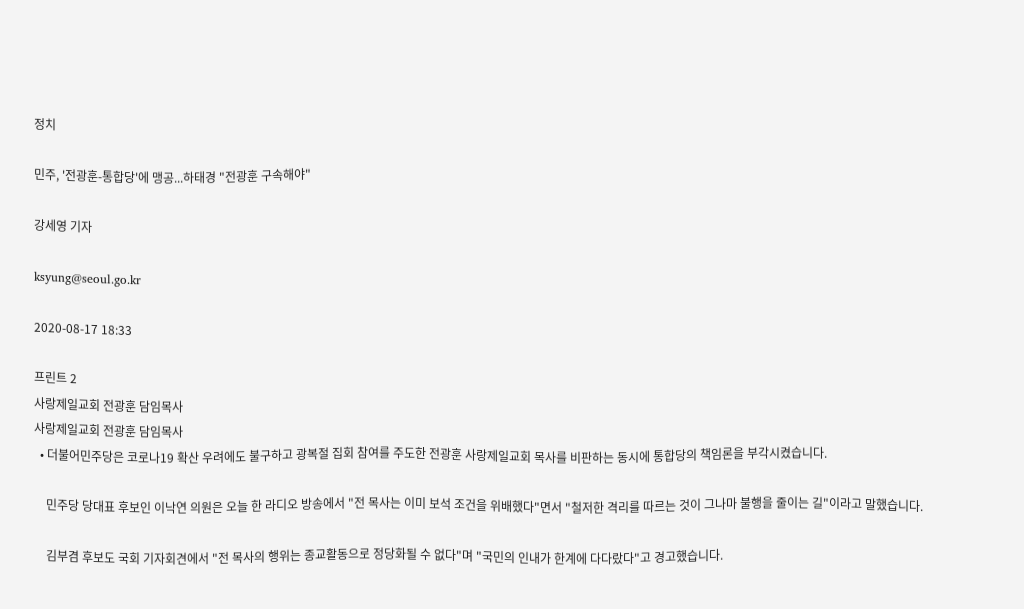정치

민주, '전광훈-통합당'에 맹공...하태경 "전광훈 구속해야"

강세영 기자

ksyung@seoul.go.kr

2020-08-17 18:33

프린트 2
사랑제일교회 전광훈 담임목사
사랑제일교회 전광훈 담임목사
  • 더불어민주당은 코로나19 확산 우려에도 불구하고 광복절 집회 참여를 주도한 전광훈 사랑제일교회 목사를 비판하는 동시에 통합당의 책임론을 부각시켰습니다.

    민주당 당대표 후보인 이낙연 의원은 오늘 한 라디오 방송에서 "전 목사는 이미 보석 조건을 위배했다"면서 "철저한 격리를 따르는 것이 그나마 불행을 줄이는 길"이라고 말했습니다.

    김부겸 후보도 국회 기자회견에서 "전 목사의 행위는 종교활동으로 정당화될 수 없다"며 "국민의 인내가 한계에 다다랐다"고 경고했습니다.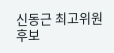신동근 최고위원 후보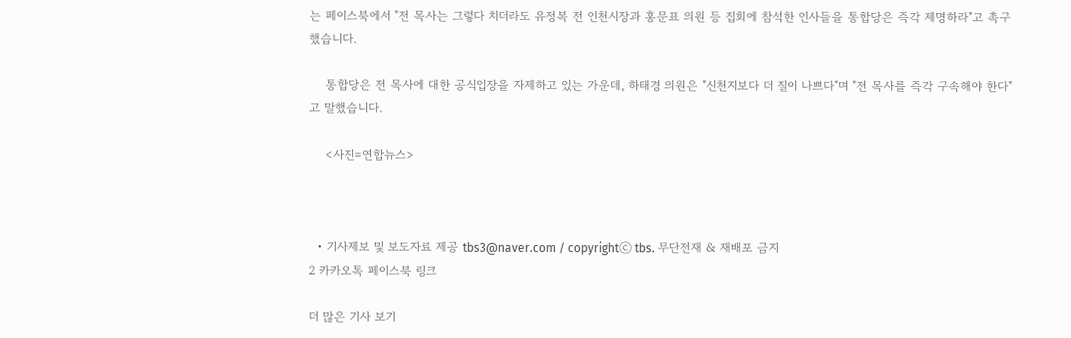는 페이스북에서 "전 목사는 그렇다 치더라도 유정복 전 인천시장과 홍문표 의원 등 집회에 참석한 인사들을 통합당은 즉각 제명하라"고 촉구했습니다.

    통합당은 전 목사에 대한 공식입장을 자제하고 있는 가운데, 하태경 의원은 "신천지보다 더 질이 나쁘다"며 "전 목사를 즉각 구속해야 한다"고 말했습니다.

    <사진=연합뉴스>



  • 기사제보 및 보도자료 제공 tbs3@naver.com / copyrightⓒ tbs. 무단전재 & 재배포 금지
2 카카오톡 페이스북 링크

더 많은 기사 보기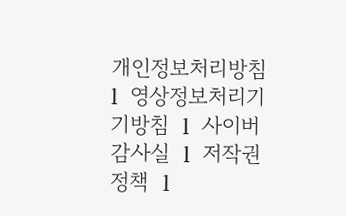개인정보처리방침  l  영상정보처리기기방침  l  사이버 감사실  l  저작권 정책  l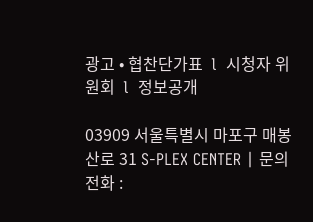광고 • 협찬단가표  l  시청자 위원회  l  정보공개

03909 서울특별시 마포구 매봉산로 31 S-PLEX CENTER | 문의전화 :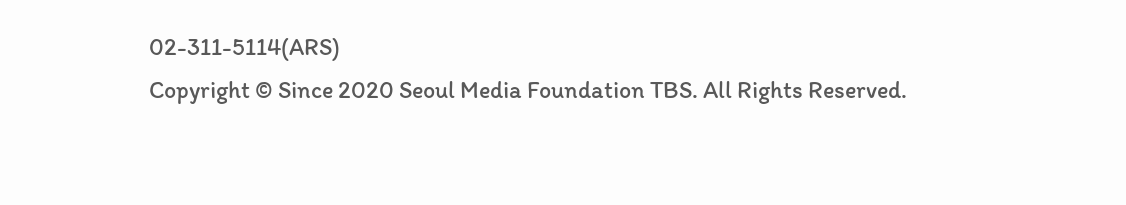02-311-5114(ARS)
Copyright © Since 2020 Seoul Media Foundation TBS. All Rights Reserved.